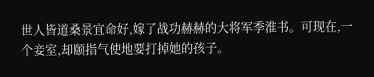世人皆道桑景宜命好,嫁了战功赫赫的大将军季淮书。可现在,一个妾室,却颐指气使地要打掉她的孩子。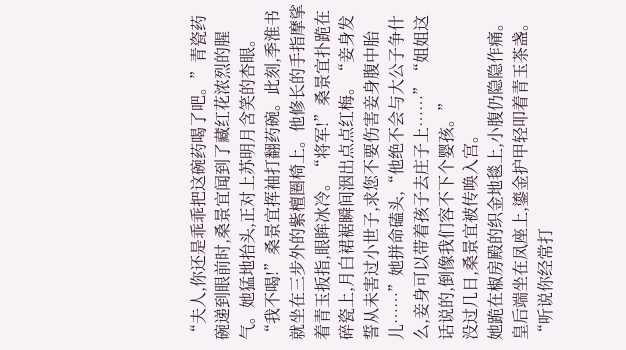“夫人,你还是乖乖把这碗药喝了吧。”青瓷药碗递到眼前时,桑景宜闻到了藏红花浓烈的腥气。她猛地抬头,正对上苏明月含笑的杏眼。“我不喝!”桑景宜挥袖打翻药碗。此刻,季淮书就坐在三步外的紫檀圈椅上。他修长的手指摩挲着青玉扳指,眼眸冰冷。“将军!”桑景宜扑跪在碎瓷上,月白裙裾瞬间洇出点点红梅。“妾身发誓从未害过小世子,求您不要伤害妾身腹中胎儿……”她拼命磕头,“他绝不会与大公子争什么,妾身可以带着孩子去庄子上……”“姐姐这话说的,倒像我们容不下个婴孩。”
没过几日,桑景宜被传唤入宫。
她跪在椒房殿的织金地毯上,小腹仍隐隐作痛。
皇后端坐在凤座上,鎏金护甲轻叩着青玉茶盏。
“听说你经常打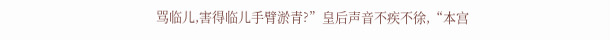骂临儿,害得临儿手臂淤青?”皇后声音不疾不徐,“本宫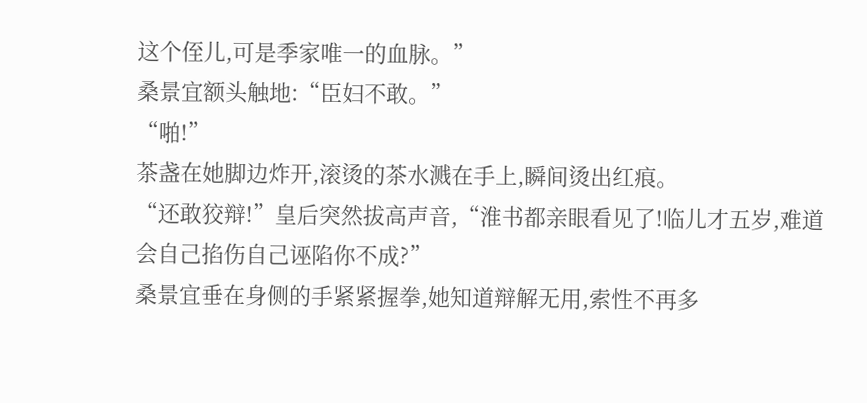这个侄儿,可是季家唯一的血脉。”
桑景宜额头触地:“臣妇不敢。”
“啪!”
茶盏在她脚边炸开,滚烫的茶水溅在手上,瞬间烫出红痕。
“还敢狡辩!”皇后突然拔高声音,“淮书都亲眼看见了!临儿才五岁,难道会自己掐伤自己诬陷你不成?”
桑景宜垂在身侧的手紧紧握拳,她知道辩解无用,索性不再多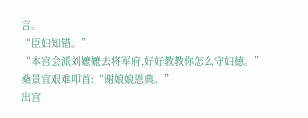言。
“臣妇知错。”
“本宫会派刘嬷嬷去将军府,好好教教你怎么守妇徳。”
桑景宜艰难叩首:“谢娘娘恩典。”
出宫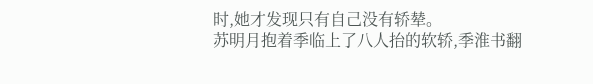时,她才发现只有自己没有轿辇。
苏明月抱着季临上了八人抬的软轿,季淮书翻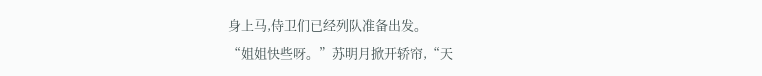身上马,侍卫们已经列队准备出发。
“姐姐快些呀。”苏明月掀开轿帘,“天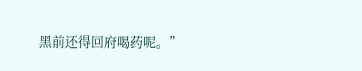黑前还得回府喝药呢。”